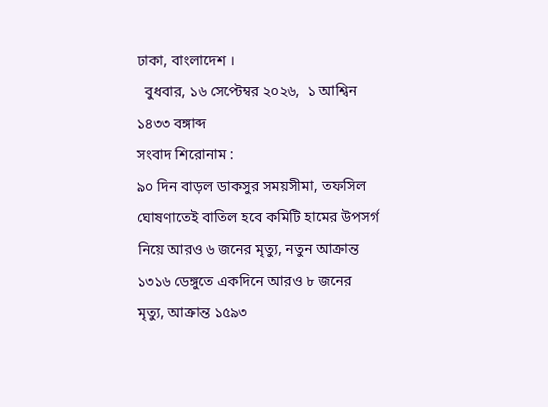ঢাকা, বাংলাদেশ ।
  বুধবার, ১৬ সেপ্টেম্বর ২০২৬,  ১ আশ্বিন ১৪৩৩ বঙ্গাব্দ
সংবাদ শিরোনাম :
৯০ দিন বাড়ল ডাকসুর সময়সীমা, তফসিল ঘোষণাতেই বাতিল হবে কমিটি হামের উপসর্গ নিয়ে আরও ৬ জনের মৃত্যু, নতুন আক্রান্ত ১৩১৬ ডেঙ্গুতে একদিনে আরও ৮ জনের মৃত্যু, আক্রান্ত ১৫৯৩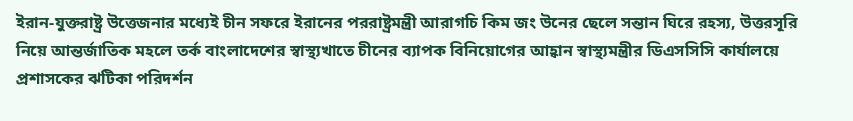ইরান-যুক্তরাষ্ট্র উত্তেজনার মধ্যেই চীন সফরে ইরানের পররাষ্ট্রমন্ত্রী আরাগচি কিম জং উনের ছেলে সন্তান ঘিরে রহস্য, উত্তরসূরি নিয়ে আন্তর্জাতিক মহলে তর্ক বাংলাদেশের স্বাস্থ্যখাতে চীনের ব্যাপক বিনিয়োগের আহ্বান স্বাস্থ্যমন্ত্রীর ডিএসসিসি কার্যালয়ে প্রশাসকের ঝটিকা পরিদর্শন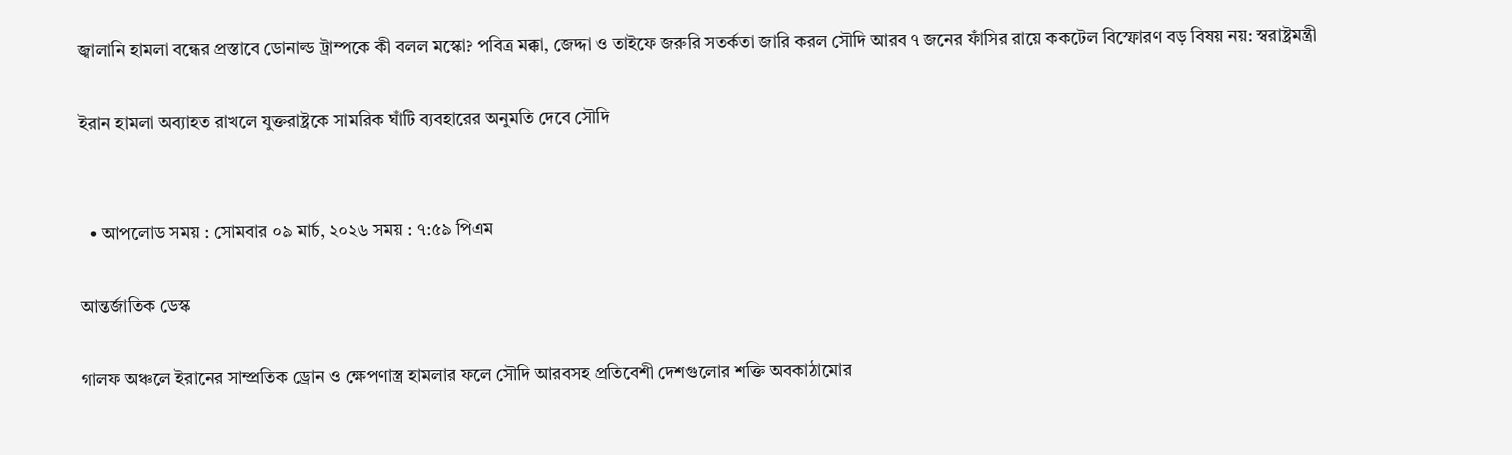জ্বালানি হামলা বন্ধের প্রস্তাবে ডোনাল্ড ট্রাম্পকে কী বলল মস্কো? পবিত্র মক্কা, জেদ্দা ও তাইফে জরুরি সতর্কতা জারি করল সৌদি আরব ৭ জনের ফাঁসির রায়ে ককটেল বিস্ফোরণ বড় বিষয় নয়: স্বরাষ্ট্রমন্ত্রী

ইরান হামলা অব্যাহত রাখলে যুক্তরাষ্ট্রকে সামরিক ঘাঁটি ব্যবহারের অনুমতি দেবে সৌদি


  • আপলোড সময় : সোমবার ০৯ মার্চ, ২০২৬ সময় : ৭:৫৯ পিএম

আন্তর্জাতিক ডেস্ক

গালফ অঞ্চলে ইরানের সাম্প্রতিক ড্রোন ও ক্ষেপণাস্ত্র হামলার ফলে সৌদি আরবসহ প্রতিবেশী দেশগুলোর শক্তি অবকাঠামোর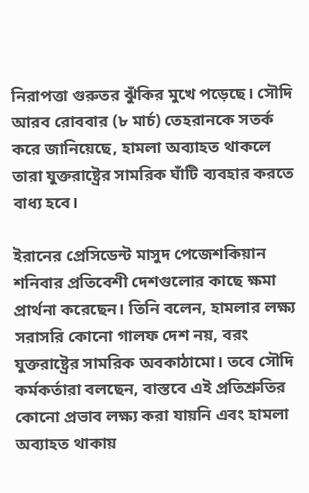নিরাপত্তা গুরুতর ঝুঁকির মুখে পড়েছে। সৌদি আরব রোববার (৮ মার্চ) তেহরানকে সতর্ক করে জানিয়েছে, হামলা অব্যাহত থাকলে তারা যুক্তরাষ্ট্রের সামরিক ঘাঁটি ব্যবহার করতে বাধ্য হবে।

ইরানের প্রেসিডেন্ট মাসুদ পেজেশকিয়ান শনিবার প্রতিবেশী দেশগুলোর কাছে ক্ষমা প্রার্থনা করেছেন। তিনি বলেন, হামলার লক্ষ্য সরাসরি কোনো গালফ দেশ নয়, বরং যুক্তরাষ্ট্রের সামরিক অবকাঠামো। তবে সৌদি কর্মকর্তারা বলছেন, বাস্তবে এই প্রতিশ্রুতির কোনো প্রভাব লক্ষ্য করা যায়নি এবং হামলা অব্যাহত থাকায়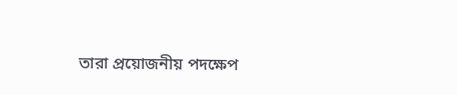তারা প্রয়োজনীয় পদক্ষেপ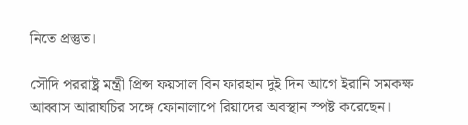নিতে প্রস্তুত।

সৌদি পররাষ্ট্র মন্ত্রী প্রিন্স ফয়সাল বিন ফারহান দুই দিন আগে ইরানি সমকক্ষ আব্বাস আরাঘচির সঙ্গে ফোনালাপে রিয়াদের অবস্থান স্পষ্ট করেছেন।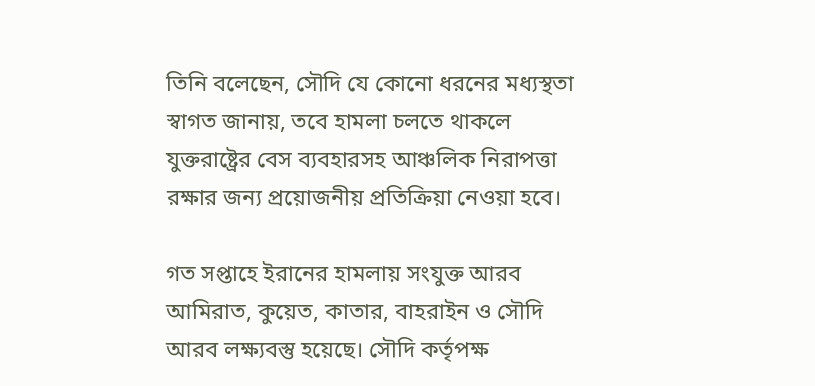তিনি বলেছেন, সৌদি যে কোনো ধরনের মধ্যস্থতা স্বাগত জানায়, তবে হামলা চলতে থাকলে যুক্তরাষ্ট্রের বেস ব্যবহারসহ আঞ্চলিক নিরাপত্তা রক্ষার জন্য প্রয়োজনীয় প্রতিক্রিয়া নেওয়া হবে।

গত সপ্তাহে ইরানের হামলায় সংযুক্ত আরব আমিরাত, কুয়েত, কাতার, বাহরাইন ও সৌদি আরব লক্ষ্যবস্তু হয়েছে। সৌদি কর্তৃপক্ষ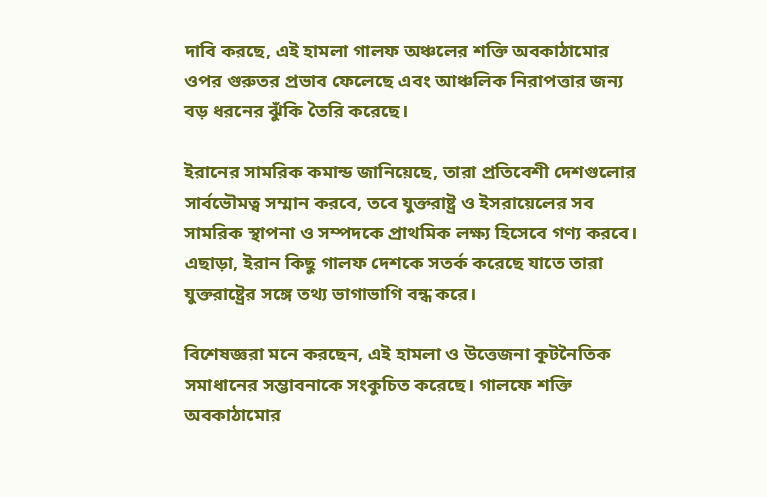দাবি করছে, এই হামলা গালফ অঞ্চলের শক্তি অবকাঠামোর ওপর গুরুতর প্রভাব ফেলেছে এবং আঞ্চলিক নিরাপত্তার জন্য বড় ধরনের ঝুঁকি তৈরি করেছে।

ইরানের সামরিক কমান্ড জানিয়েছে, তারা প্রতিবেশী দেশগুলোর সার্বভৌমত্ব সম্মান করবে, তবে যুক্তরাষ্ট্র ও ইসরায়েলের সব সামরিক স্থাপনা ও সম্পদকে প্রাথমিক লক্ষ্য হিসেবে গণ্য করবে। এছাড়া, ইরান কিছু গালফ দেশকে সতর্ক করেছে যাতে তারা যুক্তরাষ্ট্রের সঙ্গে তথ্য ভাগাভাগি বন্ধ করে।

বিশেষজ্ঞরা মনে করছেন, এই হামলা ও উত্তেজনা কূটনৈতিক সমাধানের সম্ভাবনাকে সংকুচিত করেছে। গালফে শক্তি অবকাঠামোর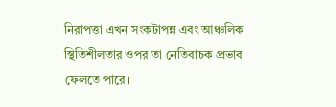নিরাপত্তা এখন সংকটাপন্ন এবং আঞ্চলিক স্থিতিশীলতার ওপর তা নেতিবাচক প্রভাব ফেলতে পারে।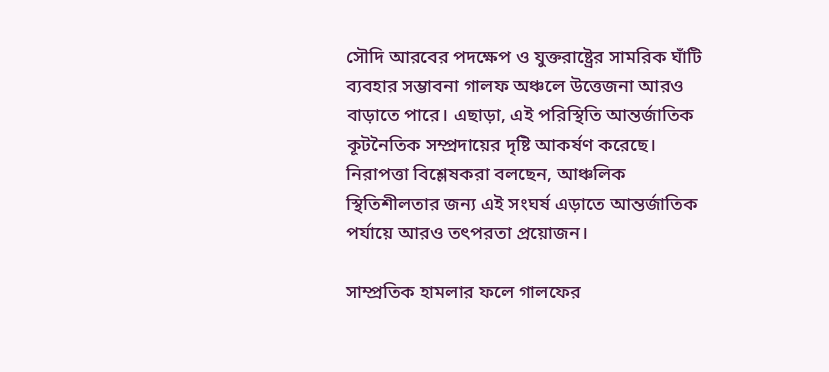সৌদি আরবের পদক্ষেপ ও যুক্তরাষ্ট্রের সামরিক ঘাঁটি ব্যবহার সম্ভাবনা গালফ অঞ্চলে উত্তেজনা আরও বাড়াতে পারে। এছাড়া, এই পরিস্থিতি আন্তর্জাতিক কূটনৈতিক সম্প্রদায়ের দৃষ্টি আকর্ষণ করেছে। নিরাপত্তা বিশ্লেষকরা বলছেন, আঞ্চলিক স্থিতিশীলতার জন্য এই সংঘর্ষ এড়াতে আন্তর্জাতিক পর্যায়ে আরও তৎপরতা প্রয়োজন।

সাম্প্রতিক হামলার ফলে গালফের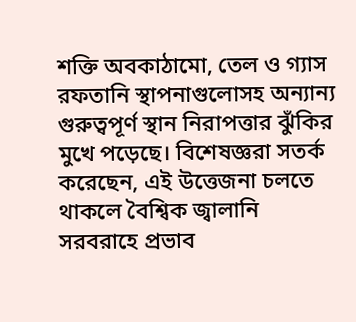শক্তি অবকাঠামো, তেল ও গ্যাস রফতানি স্থাপনাগুলোসহ অন্যান্য গুরুত্বপূর্ণ স্থান নিরাপত্তার ঝুঁকির মুখে পড়েছে। বিশেষজ্ঞরা সতর্ক করেছেন, এই উত্তেজনা চলতে থাকলে বৈশ্বিক জ্বালানি সরবরাহে প্রভাব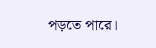পড়তে পারে।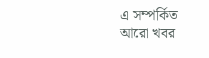এ সম্পর্কিত আরো খবর